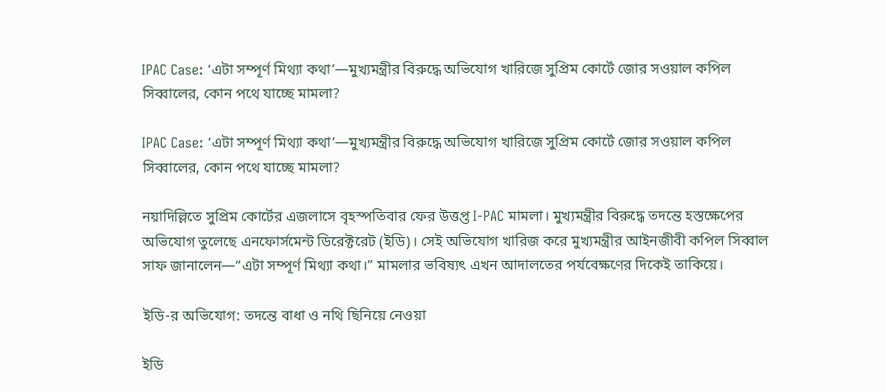IPAC Case: ‘এটা সম্পূর্ণ মিথ্যা কথা’—মুখ্যমন্ত্রীর বিরুদ্ধে অভিযোগ খারিজে সুপ্রিম কোর্টে জোর সওয়াল কপিল সিব্বালের, কোন পথে যাচ্ছে মামলা?

IPAC Case: ‘এটা সম্পূর্ণ মিথ্যা কথা’—মুখ্যমন্ত্রীর বিরুদ্ধে অভিযোগ খারিজে সুপ্রিম কোর্টে জোর সওয়াল কপিল সিব্বালের, কোন পথে যাচ্ছে মামলা?

নয়াদিল্লিতে সুপ্রিম কোর্টের এজলাসে বৃহস্পতিবার ফের উত্তপ্ত I-PAC মামলা। মুখ্যমন্ত্রীর বিরুদ্ধে তদন্তে হস্তক্ষেপের অভিযোগ তুলেছে এনফোর্সমেন্ট ডিরেক্টরেট (ইডি)। সেই অভিযোগ খারিজ করে মুখ্যমন্ত্রীর আইনজীবী কপিল সিব্বাল সাফ জানালেন—“এটা সম্পূর্ণ মিথ্যা কথা।” মামলার ভবিষ্যৎ এখন আদালতের পর্যবেক্ষণের দিকেই তাকিয়ে।

ইডি-র অভিযোগ: তদন্তে বাধা ও নথি ছিনিয়ে নেওয়া

ইডি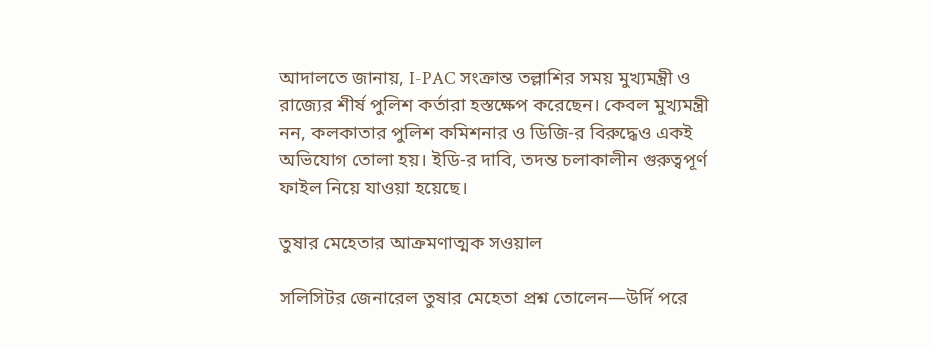আদালতে জানায়, I-PAC সংক্রান্ত তল্লাশির সময় মুখ্যমন্ত্রী ও রাজ্যের শীর্ষ পুলিশ কর্তারা হস্তক্ষেপ করেছেন। কেবল মুখ্যমন্ত্রী নন, কলকাতার পুলিশ কমিশনার ও ডিজি-র বিরুদ্ধেও একই অভিযোগ তোলা হয়। ইডি-র দাবি, তদন্ত চলাকালীন গুরুত্বপূর্ণ ফাইল নিয়ে যাওয়া হয়েছে।

তুষার মেহেতার আক্রমণাত্মক সওয়াল

সলিসিটর জেনারেল তুষার মেহেতা প্রশ্ন তোলেন—উর্দি পরে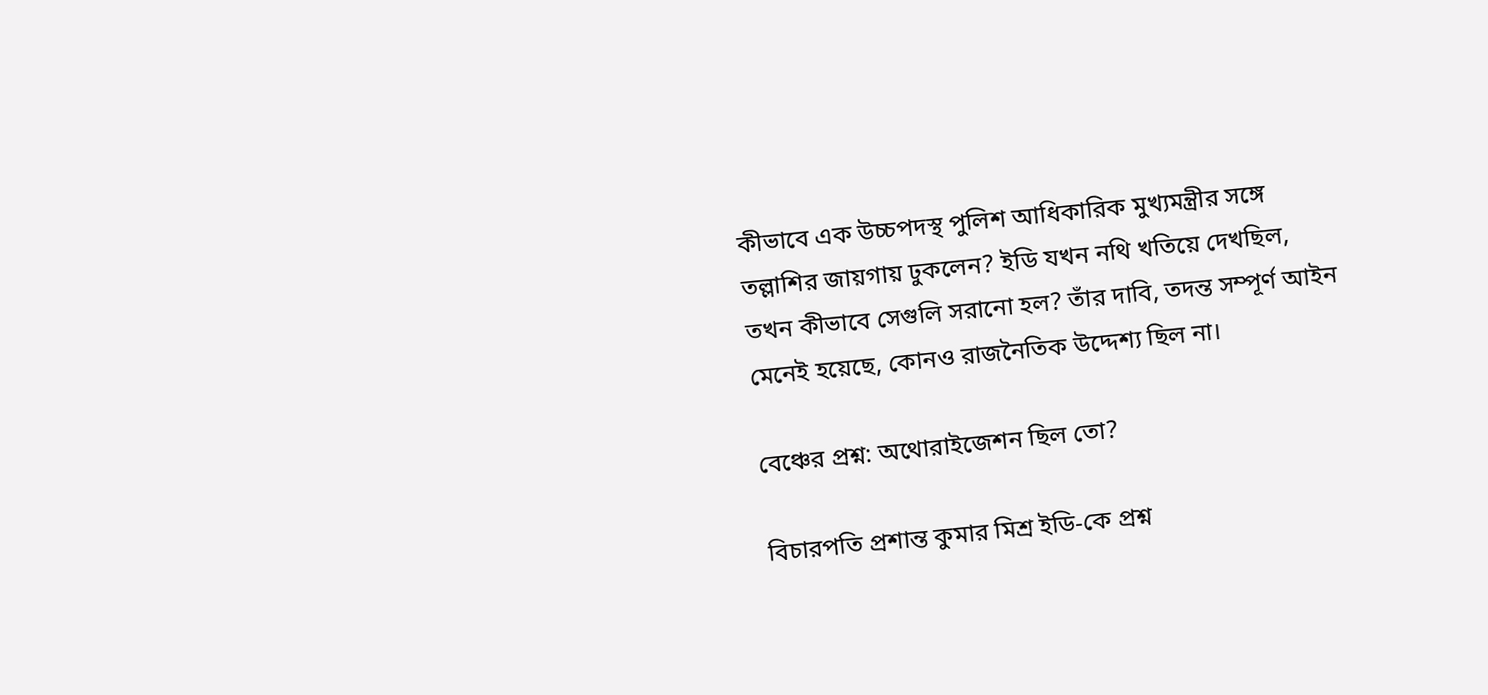কীভাবে এক উচ্চপদস্থ পুলিশ আধিকারিক মুখ্যমন্ত্রীর সঙ্গে তল্লাশির জায়গায় ঢুকলেন? ইডি যখন নথি খতিয়ে দেখছিল, তখন কীভাবে সেগুলি সরানো হল? তাঁর দাবি, তদন্ত সম্পূর্ণ আইন মেনেই হয়েছে, কোনও রাজনৈতিক উদ্দেশ্য ছিল না।

বেঞ্চের প্রশ্ন: অথোরাইজেশন ছিল তো?

বিচারপতি প্রশান্ত কুমার মিশ্র ইডি-কে প্রশ্ন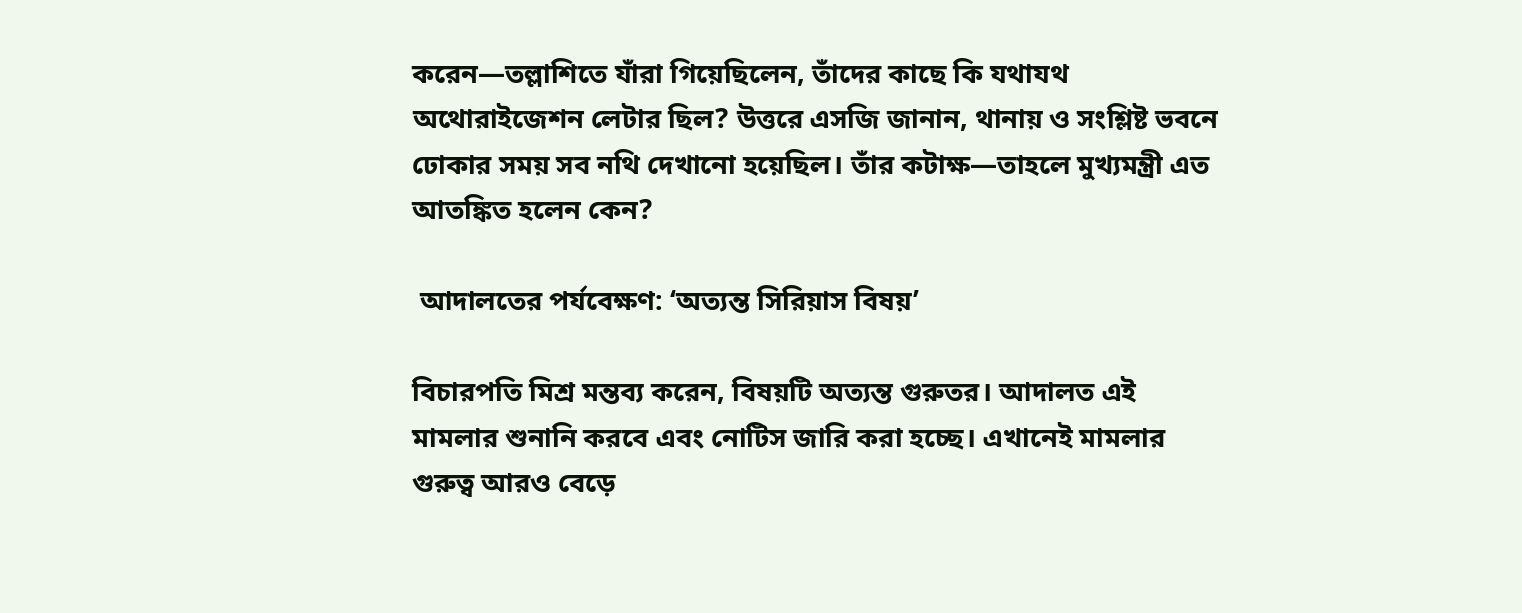করেন—তল্লাশিতে যাঁরা গিয়েছিলেন, তাঁদের কাছে কি যথাযথ অথোরাইজেশন লেটার ছিল? উত্তরে এসজি জানান, থানায় ও সংশ্লিষ্ট ভবনে ঢোকার সময় সব নথি দেখানো হয়েছিল। তাঁর কটাক্ষ—তাহলে মুখ্যমন্ত্রী এত আতঙ্কিত হলেন কেন?

 আদালতের পর্যবেক্ষণ: ‘অত্যন্ত সিরিয়াস বিষয়’

বিচারপতি মিশ্র মন্তব্য করেন, বিষয়টি অত্যন্ত গুরুতর। আদালত এই মামলার শুনানি করবে এবং নোটিস জারি করা হচ্ছে। এখানেই মামলার গুরুত্ব আরও বেড়ে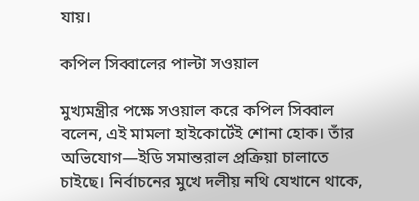যায়।

কপিল সিব্বালের পাল্টা সওয়াল

মুখ্যমন্ত্রীর পক্ষে সওয়াল করে কপিল সিব্বাল বলেন, এই মামলা হাইকোর্টেই শোনা হোক। তাঁর অভিযোগ—ইডি সমান্তরাল প্রক্রিয়া চালাতে চাইছে। নির্বাচনের মুখে দলীয় নথি যেখানে থাকে,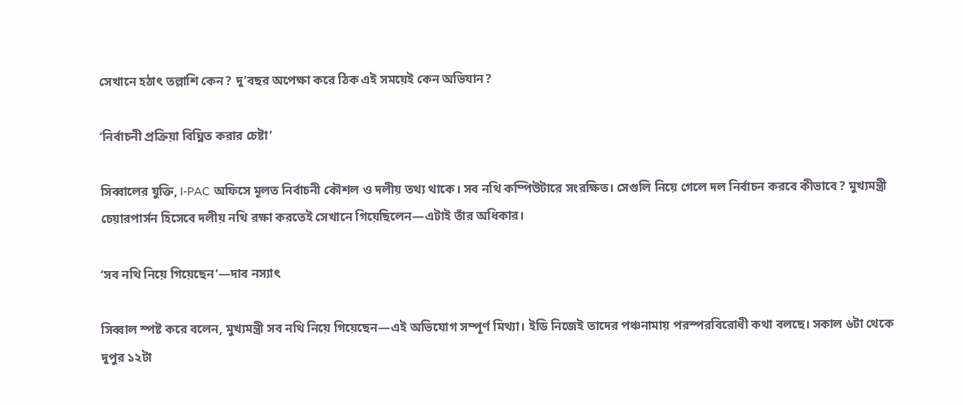সেখানে হঠাৎ তল্লাশি কেন? দু’বছর অপেক্ষা করে ঠিক এই সময়েই কেন অভিযান?

‘নির্বাচনী প্রক্রিয়া বিঘ্নিত করার চেষ্টা’

সিব্বালের যুক্তি, I-PAC অফিসে মূলত নির্বাচনী কৌশল ও দলীয় তথ্য থাকে। সব নথি কম্পিউটারে সংরক্ষিত। সেগুলি নিয়ে গেলে দল নির্বাচন করবে কীভাবে? মুখ্যমন্ত্রী চেয়ারপার্সন হিসেবে দলীয় নথি রক্ষা করতেই সেখানে গিয়েছিলেন—এটাই তাঁর অধিকার।

‘সব নথি নিয়ে গিয়েছেন’—দাব নস্যাৎ

সিব্বাল স্পষ্ট করে বলেন, মুখ্যমন্ত্রী সব নথি নিয়ে গিয়েছেন—এই অভিযোগ সম্পূর্ণ মিথ্যা। ইডি নিজেই তাদের পঞ্চনামায় পরস্পরবিরোধী কথা বলছে। সকাল ৬টা থেকে দুপুর ১২টা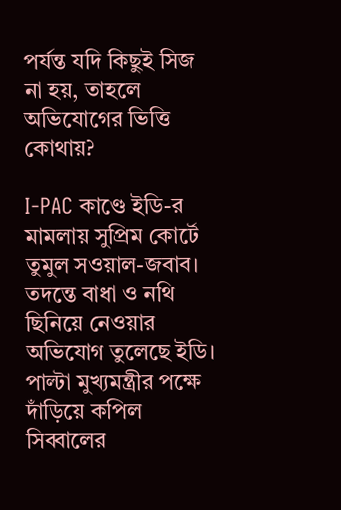পর্যন্ত যদি কিছুই সিজ না হয়, তাহলে অভিযোগের ভিত্তি কোথায়?

I-PAC কাণ্ডে ইডি-র মামলায় সুপ্রিম কোর্টে তুমুল সওয়াল-জবাব। তদন্তে বাধা ও নথি ছিনিয়ে নেওয়ার অভিযোগ তুলেছে ইডি। পাল্টা মুখ্যমন্ত্রীর পক্ষে দাঁড়িয়ে কপিল সিব্বালের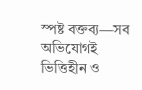স্পষ্ট বক্তব্য—সব অভিযোগই ভিত্তিহীন ও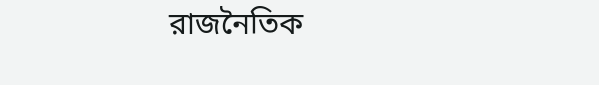রাজনৈতিক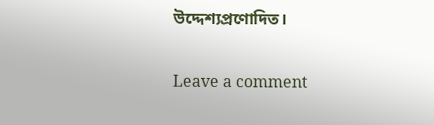উদ্দেশ্যপ্রণোদিত।

Leave a comment